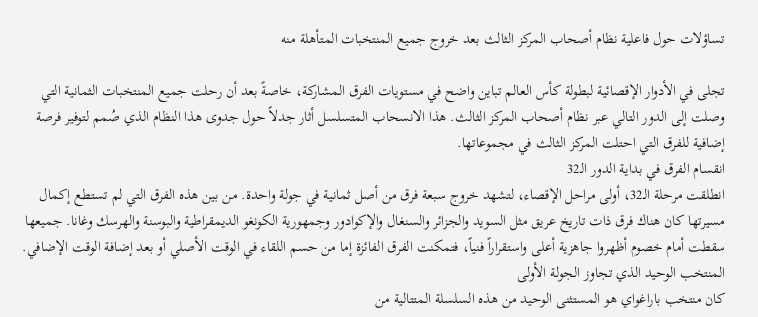تساؤلات حول فاعلية نظام أصحاب المركز الثالث بعد خروج جميع المنتخبات المتأهلة منه

تجلى في الأدوار الإقصائية لبطولة كأس العالم تباين واضح في مستويات الفرق المشاركة، خاصةً بعد أن رحلت جميع المنتخبات الثمانية التي وصلت إلى الدور التالي عبر نظام أصحاب المركز الثالث. هذا الانسحاب المتسلسل أثار جدلاً حول جدوى هذا النظام الذي صُمم لتوفير فرصة إضافية للفرق التي احتلت المركز الثالث في مجموعاتها.
انقسام الفرق في بداية الدور الـ32
انطلقت مرحلة الـ32، أولى مراحل الإقصاء، لتشهد خروج سبعة فرق من أصل ثمانية في جولة واحدة. من بين هذه الفرق التي لم تستطع إكمال مسيرتها كان هناك فرق ذات تاريخ عريق مثل السويد والجزائر والسنغال والإكوادور وجمهورية الكونغو الديمقراطية والبوسنة والهرسك وغانا. جميعها سقطت أمام خصوم أظهروا جاهزية أعلى واستقراراً فنياً، فتمكنت الفرق الفائزة إما من حسم اللقاء في الوقت الأصلي أو بعد إضافة الوقت الإضافي.
المنتخب الوحيد الذي تجاوز الجولة الأولى
كان منتخب باراغواي هو المستثنى الوحيد من هذه السلسلة المتتالية من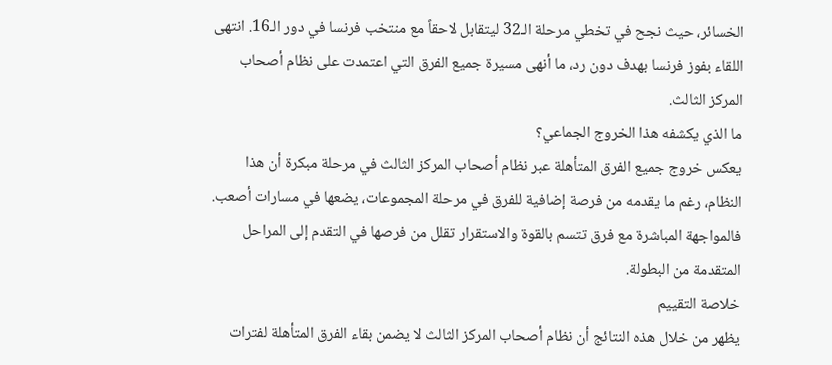الخسائر، حيث نجح في تخطي مرحلة الـ32 ليتقابل لاحقاً مع منتخب فرنسا في دور الـ16. انتهى اللقاء بفوز فرنسا بهدف دون رد، ما أنهى مسيرة جميع الفرق التي اعتمدت على نظام أصحاب المركز الثالث.
ما الذي يكشفه هذا الخروج الجماعي؟
يعكس خروج جميع الفرق المتأهلة عبر نظام أصحاب المركز الثالث في مرحلة مبكرة أن هذا النظام، رغم ما يقدمه من فرصة إضافية للفرق في مرحلة المجموعات، يضعها في مسارات أصعب. فالمواجهة المباشرة مع فرق تتسم بالقوة والاستقرار تقلل من فرصها في التقدم إلى المراحل المتقدمة من البطولة.
خلاصة التقييم
يظهر من خلال هذه النتائج أن نظام أصحاب المركز الثالث لا يضمن بقاء الفرق المتأهلة لفترات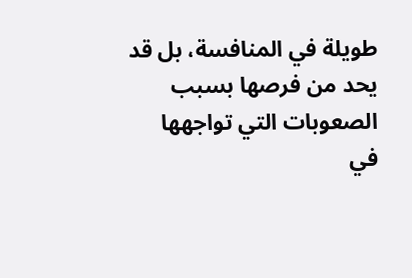طويلة في المنافسة، بل قد يحد من فرصها بسبب الصعوبات التي تواجهها في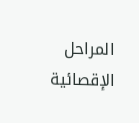المراحل الإقصائية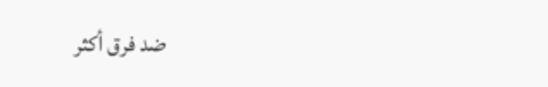ضد فرق أكثر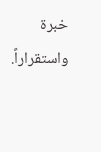خبرة واستقراراً.